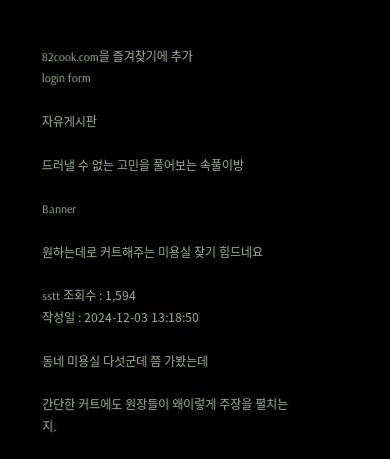82cook.com을 즐겨찾기에 추가
login form

자유게시판

드러낼 수 없는 고민을 풀어보는 속풀이방

Banner

원하는데로 커트해주는 미용실 찾기 힘드네요

sstt 조회수 : 1,594
작성일 : 2024-12-03 13:18:50

동네 미용실 다섯군데 쯤 가봤는데

간단한 커트에도 원장들이 왜이렇게 주장을 펼치는지.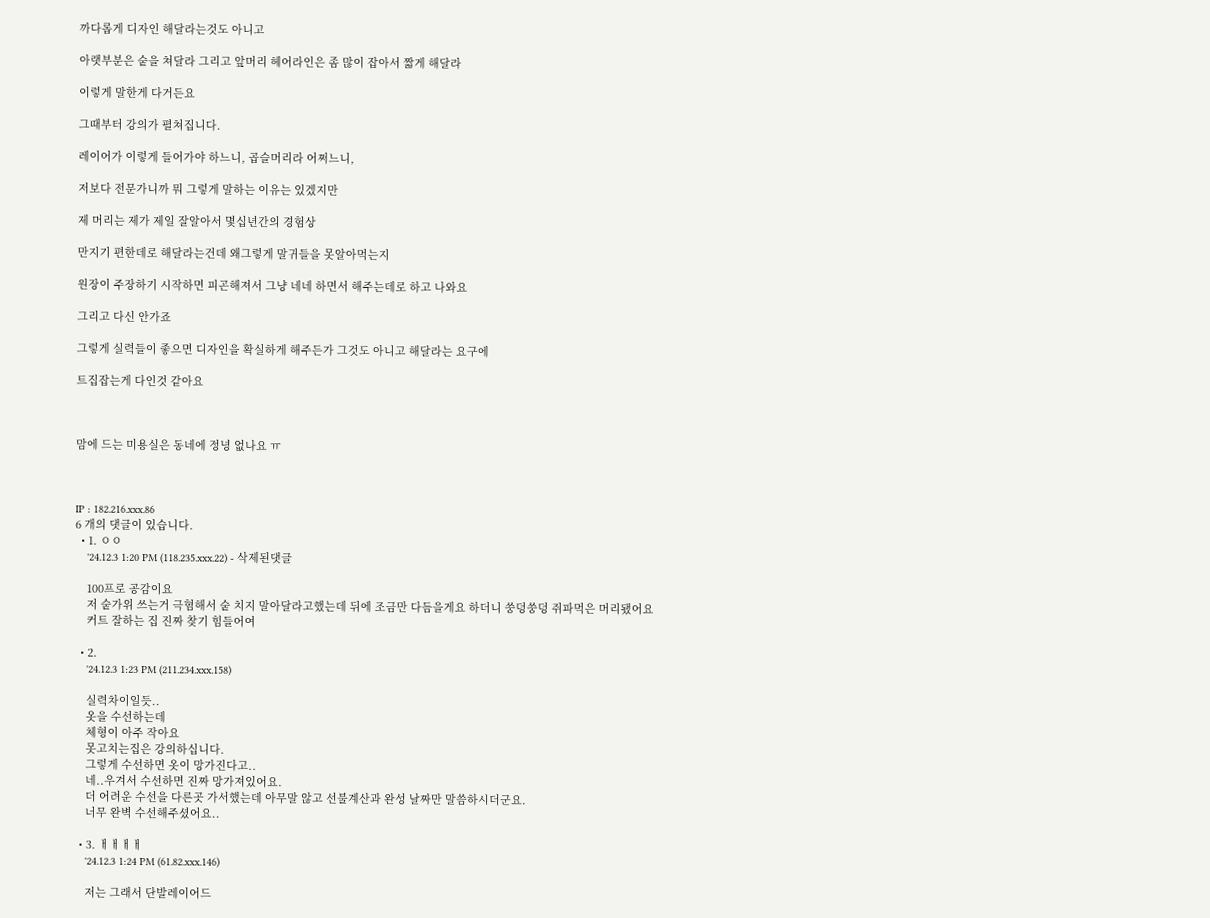까다롭게 디자인 해달라는것도 아니고

아랫부분은 숱을 쳐달라 그리고 앞머리 헤어라인은 좀 많이 잡아서 짧게 해달라

이렇게 말한게 다거든요

그때부터 강의가 펼쳐집니다.

레이어가 이렇게 들어가야 하느니, 곱슬머리라 어쩌느니,

저보다 전문가니까 뭐 그렇게 말하는 이유는 있겠지만

제 머리는 제가 제일 잘알아서 몇십년간의 경험상

만지기 편한데로 해달라는건데 왜그렇게 말귀들을 못알아먹는지

원장이 주장하기 시작하면 피곤해져서 그냥 네네 하면서 해주는데로 하고 나와요

그리고 다신 안가죠

그렇게 실력들이 좋으면 디자인을 확실하게 해주든가 그것도 아니고 해달라는 요구에

트집잡는게 다인것 같아요



맘에 드는 미용실은 동네에 정녕 없나요 ㅠ



IP : 182.216.xxx.86
6 개의 댓글이 있습니다.
  • 1. ㅇㅇ
    '24.12.3 1:20 PM (118.235.xxx.22) - 삭제된댓글

    100프로 공감이요
    저 숱가위 쓰는거 극혐해서 숱 치지 말아달라고했는데 뒤에 조금만 다듬을게요 하더니 쑹덩쑹덩 쥐파먹은 머리됐어요
    커트 잘하는 집 진짜 찾기 힘들어여

  • 2.
    '24.12.3 1:23 PM (211.234.xxx.158)

    실력차이일듯..
    옷을 수선하는데
    체형이 아주 작아요
    못고치는집은 강의하십니다.
    그렇게 수선하면 옷이 망가진다고..
    네..우겨서 수선하면 진짜 망가져있어요.
    더 어려운 수선을 다른곳 가서했는데 아무말 않고 선불계산과 완성 날짜만 말씀하시더군요.
    너무 완벽 수선해주셨어요..

  • 3. ㅐㅐㅐㅐ
    '24.12.3 1:24 PM (61.82.xxx.146)

    저는 그래서 단발레이어드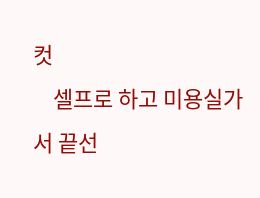컷
    셀프로 하고 미용실가서 끝선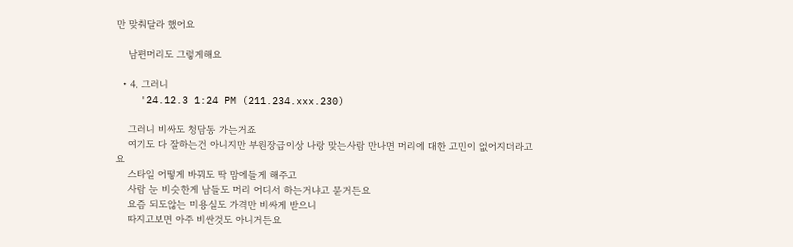만 맞춰달라 했어요

    남편머리도 그렇게해요

  • 4. 그러니
    '24.12.3 1:24 PM (211.234.xxx.230)

    그러니 비싸도 청담동 가는거죠
    여기도 다 잘하는건 아니지만 부원장급이상 나랑 맞는사람 만나면 머리에 대한 고민이 없어지더라고요
    스타일 어떻게 바꿔도 딱 맘에들게 해주고
    사람 눈 비슷한게 남들도 머리 어디서 하는거냐고 묻거든요
    요즘 되도않는 미용실도 가격만 비싸게 받으니
    따지고보면 아주 비싼것도 아니거든요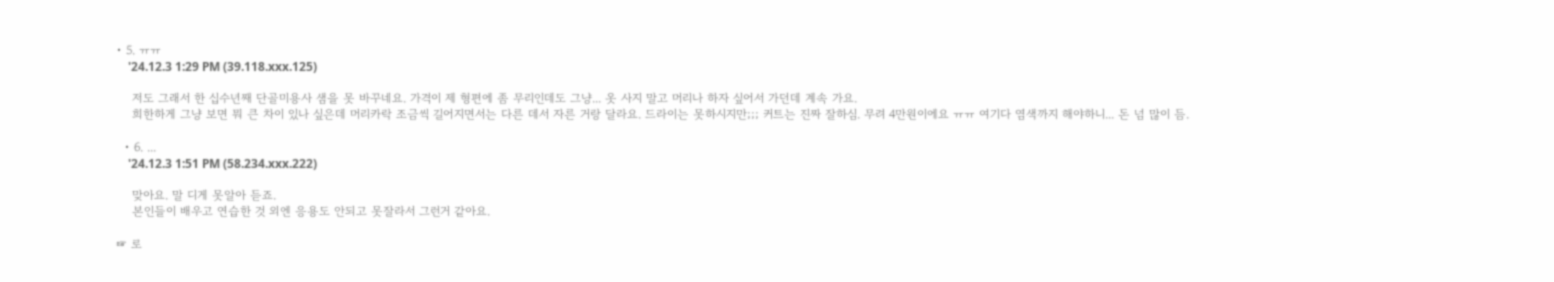• 5. ㅠㅠ
    '24.12.3 1:29 PM (39.118.xxx.125)

    저도 그래서 한 십수년째 단골미용사 샘을 못 바꾸네요. 가격이 제 형편에 좀 무리인데도 그냥... 옷 사지 말고 머리나 하자 싶어서 가던데 계속 가요.
    희한하게 그냥 보면 뭐 큰 차이 있나 싶은데 머리카락 조금씩 길어지면서는 다른 데서 자른 거랑 달라요. 드라이는 못하시지만;;; 커트는 진짜 잘하심. 무려 4만원이에요 ㅠㅠ 여기다 염색까지 해야하니... 돈 넘 많이 듬.

  • 6. ...
    '24.12.3 1:51 PM (58.234.xxx.222)

    맞아요. 말 디게 못알아 듣죠.
    본인들이 배우고 연습한 것 외엔 응용도 안되고 못잘라서 그런거 같아요.

☞ 로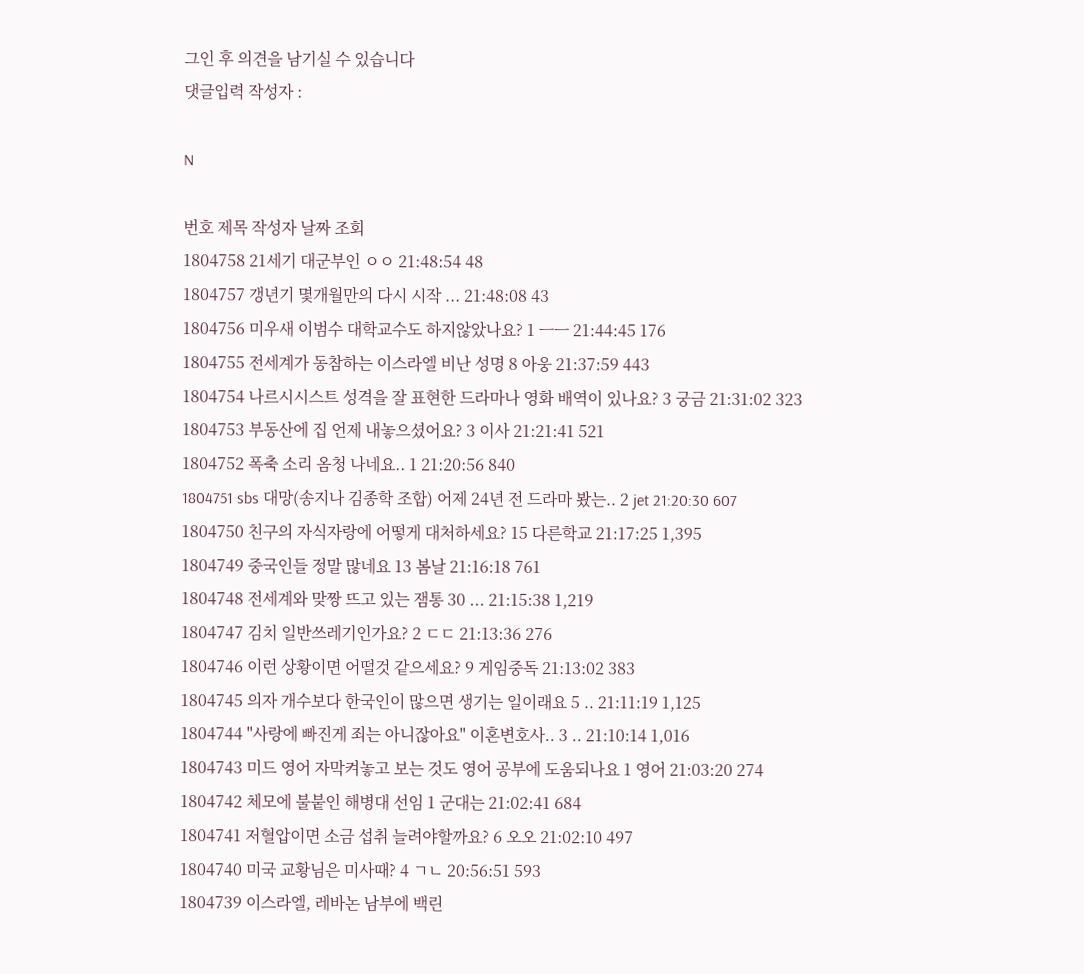그인 후 의견을 남기실 수 있습니다
댓글입력 작성자 :

N

번호 제목 작성자 날짜 조회
1804758 21세기 대군부인 ㅇㅇ 21:48:54 48
1804757 갱년기 몇개월만의 다시 시작 ... 21:48:08 43
1804756 미우새 이범수 대학교수도 하지않았나요? 1 ㅡㅡ 21:44:45 176
1804755 전세계가 동참하는 이스라엘 비난 성명 8 아웅 21:37:59 443
1804754 나르시시스트 성격을 잘 표현한 드라마나 영화 배역이 있나요? 3 궁금 21:31:02 323
1804753 부동산에 집 언제 내놓으셨어요? 3 이사 21:21:41 521
1804752 폭축 소리 옴청 나네요.. 1 21:20:56 840
1804751 sbs 대망(송지나 김종학 조합) 어제 24년 전 드라마 봤는.. 2 jet 21:20:30 607
1804750 친구의 자식자랑에 어떻게 대처하세요? 15 다른학교 21:17:25 1,395
1804749 중국인들 정말 많네요 13 봄날 21:16:18 761
1804748 전세계와 맞짱 뜨고 있는 잼통 30 ... 21:15:38 1,219
1804747 김치 일반쓰레기인가요? 2 ㄷㄷ 21:13:36 276
1804746 이런 상황이면 어떨것 같으세요? 9 게임중독 21:13:02 383
1804745 의자 개수보다 한국인이 많으면 생기는 일이래요 5 .. 21:11:19 1,125
1804744 "사랑에 빠진게 죄는 아니잖아요" 이혼변호사.. 3 .. 21:10:14 1,016
1804743 미드 영어 자막켜놓고 보는 것도 영어 공부에 도움되나요 1 영어 21:03:20 274
1804742 체모에 불붙인 해병대 선임 1 군대는 21:02:41 684
1804741 저혈압이면 소금 섭취 늘려야할까요? 6 오오 21:02:10 497
1804740 미국 교황님은 미사때? 4 ㄱㄴ 20:56:51 593
1804739 이스라엘, 레바논 남부에 백린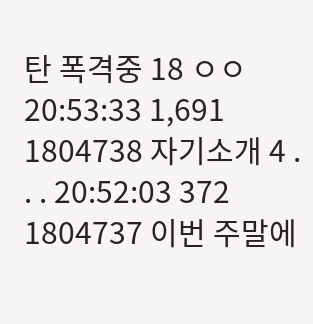탄 폭격중 18 ㅇㅇ 20:53:33 1,691
1804738 자기소개 4 . . . 20:52:03 372
1804737 이번 주말에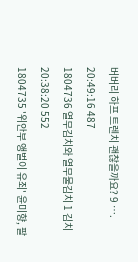버버리 하프 트렌치 괜찮을까요? 9 …. 20:49:16 487
1804736 열무김치와 열무물김치 1 김치 20:38:20 552
1804735 '위안부 앵벌이 유죄' 윤미향, 팔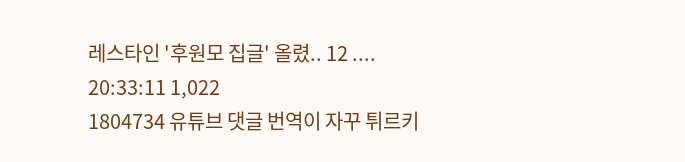레스타인 '후원모 집글' 올렸.. 12 .... 20:33:11 1,022
1804734 유튜브 댓글 번역이 자꾸 튀르키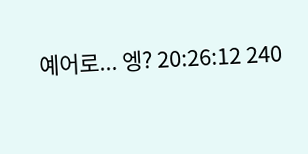예어로... 엥? 20:26:12 240